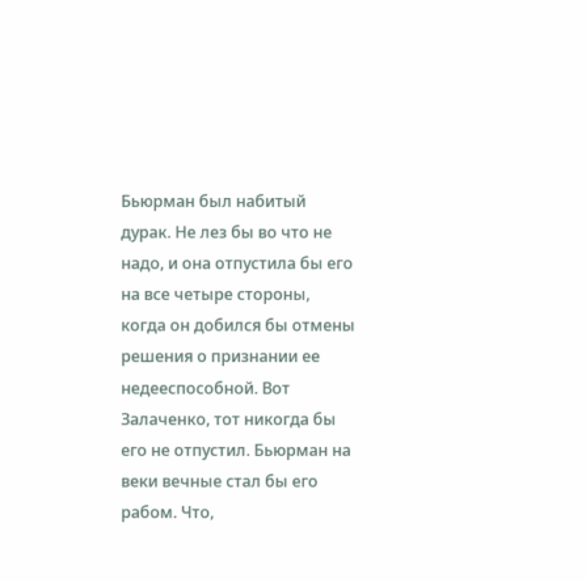Бьюрман был набитый дурак. Не лез бы во что не надо, и она отпустила бы его на все четыре стороны, когда он добился бы отмены решения о признании ее недееспособной. Вот Залаченко, тот никогда бы его не отпустил. Бьюрман на веки вечные стал бы его рабом. Что,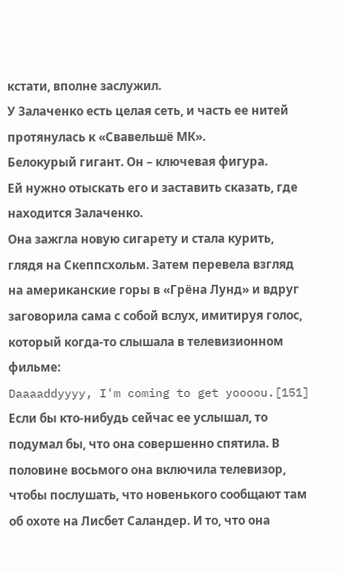кстати, вполне заслужил.
У Залаченко есть целая сеть, и часть ее нитей протянулась к «Свавельшё МК».
Белокурый гигант. Он – ключевая фигура.
Ей нужно отыскать его и заставить сказать, где находится Залаченко.
Она зажгла новую сигарету и стала курить, глядя на Скеппсхольм. Затем перевела взгляд на американские горы в «Грёна Лунд» и вдруг заговорила сама с собой вслух, имитируя голос, который когда-то слышала в телевизионном фильме:
Daaaaddyyyy, I'm coming to get yoooou.[151]
Если бы кто-нибудь сейчас ее услышал, то подумал бы, что она совершенно спятила. В половине восьмого она включила телевизор, чтобы послушать, что новенького сообщают там об охоте на Лисбет Саландер. И то, что она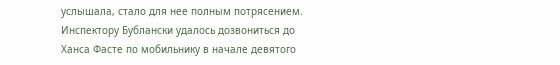услышала, стало для нее полным потрясением.
Инспектору Бублански удалось дозвониться до Ханса Фасте по мобильнику в начале девятого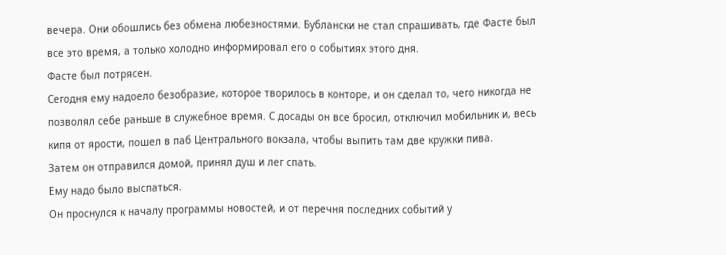вечера. Они обошлись без обмена любезностями. Бублански не стал спрашивать, где Фасте был все это время, а только холодно информировал его о событиях этого дня.
Фасте был потрясен.
Сегодня ему надоело безобразие, которое творилось в конторе, и он сделал то, чего никогда не позволял себе раньше в служебное время. С досады он все бросил, отключил мобильник и, весь кипя от ярости, пошел в паб Центрального вокзала, чтобы выпить там две кружки пива.
Затем он отправился домой, принял душ и лег спать.
Ему надо было выспаться.
Он проснулся к началу программы новостей, и от перечня последних событий у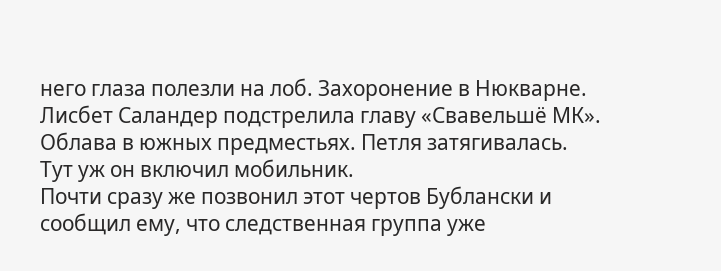него глаза полезли на лоб. Захоронение в Нюкварне. Лисбет Саландер подстрелила главу «Свавельшё МК». Облава в южных предместьях. Петля затягивалась.
Тут уж он включил мобильник.
Почти сразу же позвонил этот чертов Бублански и сообщил ему, что следственная группа уже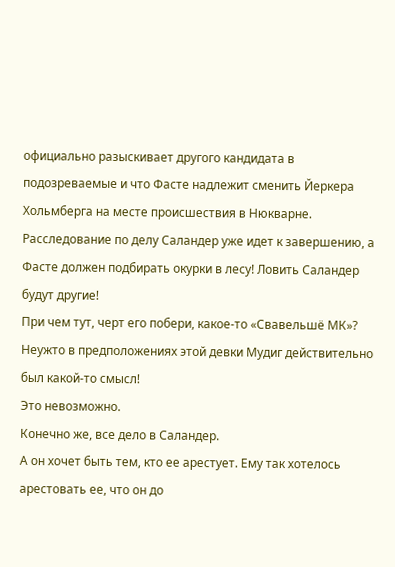официально разыскивает другого кандидата в подозреваемые и что Фасте надлежит сменить Йеркера Хольмберга на месте происшествия в Нюкварне. Расследование по делу Саландер уже идет к завершению, а Фасте должен подбирать окурки в лесу! Ловить Саландер будут другие!
При чем тут, черт его побери, какое-то «Свавельшё МК»?
Неужто в предположениях этой девки Мудиг действительно был какой-то смысл!
Это невозможно.
Конечно же, все дело в Саландер.
А он хочет быть тем, кто ее арестует. Ему так хотелось арестовать ее, что он до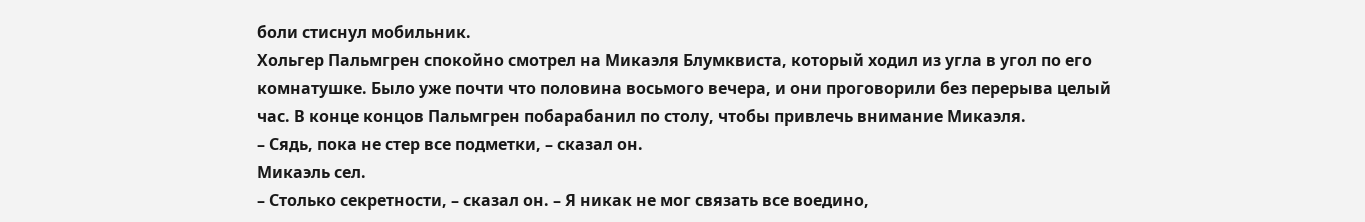боли стиснул мобильник.
Хольгер Пальмгрен спокойно смотрел на Микаэля Блумквиста, который ходил из угла в угол по его комнатушке. Было уже почти что половина восьмого вечера, и они проговорили без перерыва целый час. В конце концов Пальмгрен побарабанил по столу, чтобы привлечь внимание Микаэля.
– Сядь, пока не стер все подметки, – сказал он.
Микаэль сел.
– Столько секретности, – сказал он. – Я никак не мог связать все воедино,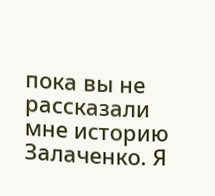пока вы не рассказали мне историю Залаченко. Я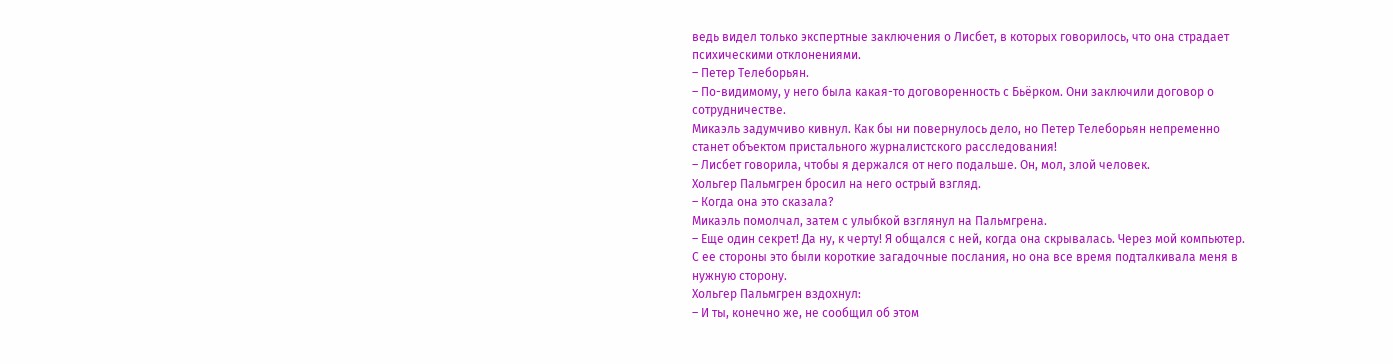ведь видел только экспертные заключения о Лисбет, в которых говорилось, что она страдает психическими отклонениями.
– Петер Телеборьян.
– По-видимому, у него была какая-то договоренность с Бьёрком. Они заключили договор о сотрудничестве.
Микаэль задумчиво кивнул. Как бы ни повернулось дело, но Петер Телеборьян непременно станет объектом пристального журналистского расследования!
– Лисбет говорила, чтобы я держался от него подальше. Он, мол, злой человек.
Хольгер Пальмгрен бросил на него острый взгляд.
– Когда она это сказала?
Микаэль помолчал, затем с улыбкой взглянул на Пальмгрена.
– Еще один секрет! Да ну, к черту! Я общался с ней, когда она скрывалась. Через мой компьютер. С ее стороны это были короткие загадочные послания, но она все время подталкивала меня в нужную сторону.
Хольгер Пальмгрен вздохнул:
– И ты, конечно же, не сообщил об этом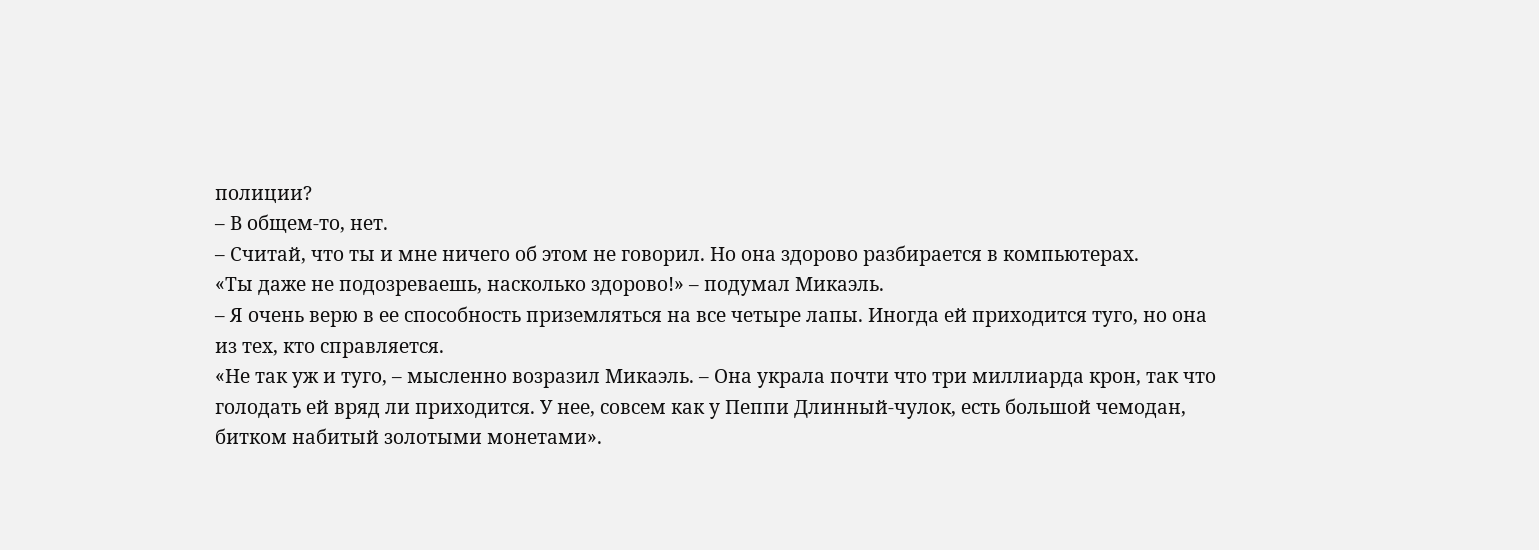полиции?
– В общем-то, нет.
– Считай, что ты и мне ничего об этом не говорил. Но она здорово разбирается в компьютерах.
«Ты даже не подозреваешь, насколько здорово!» – подумал Микаэль.
– Я очень верю в ее способность приземляться на все четыре лапы. Иногда ей приходится туго, но она из тех, кто справляется.
«Не так уж и туго, – мысленно возразил Микаэль. – Она украла почти что три миллиарда крон, так что голодать ей вряд ли приходится. У нее, совсем как у Пеппи Длинный-чулок, есть большой чемодан, битком набитый золотыми монетами».